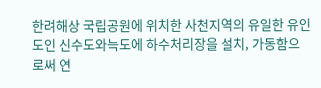한려해상 국립공원에 위치한 사천지역의 유일한 유인도인 신수도와늑도에 하수처리장을 설치, 가동함으로써 연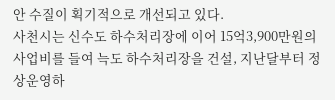안 수질이 획기적으로 개선되고 있다.
사천시는 신수도 하수처리장에 이어 15억3,900만원의 사업비를 들여 늑도 하수처리장을 건설, 지난달부터 정상운영하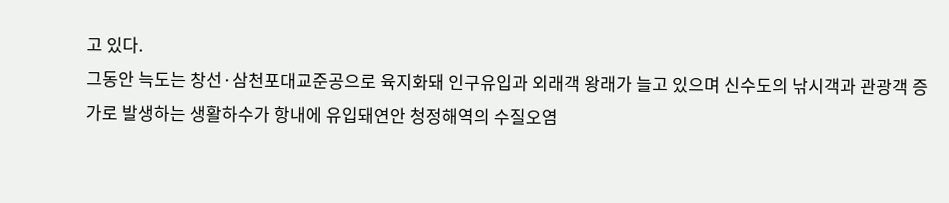고 있다.
그동안 늑도는 창선·삼천포대교준공으로 육지화돼 인구유입과 외래객 왕래가 늘고 있으며 신수도의 낚시객과 관광객 증가로 발생하는 생활하수가 항내에 유입돼연안 청정해역의 수질오염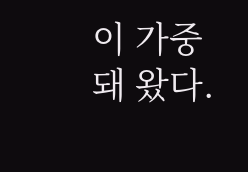이 가중돼 왔다.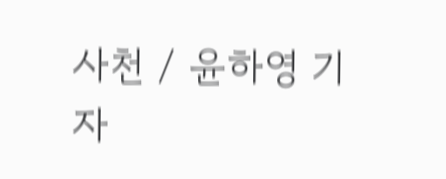사천 / 윤하영 기자